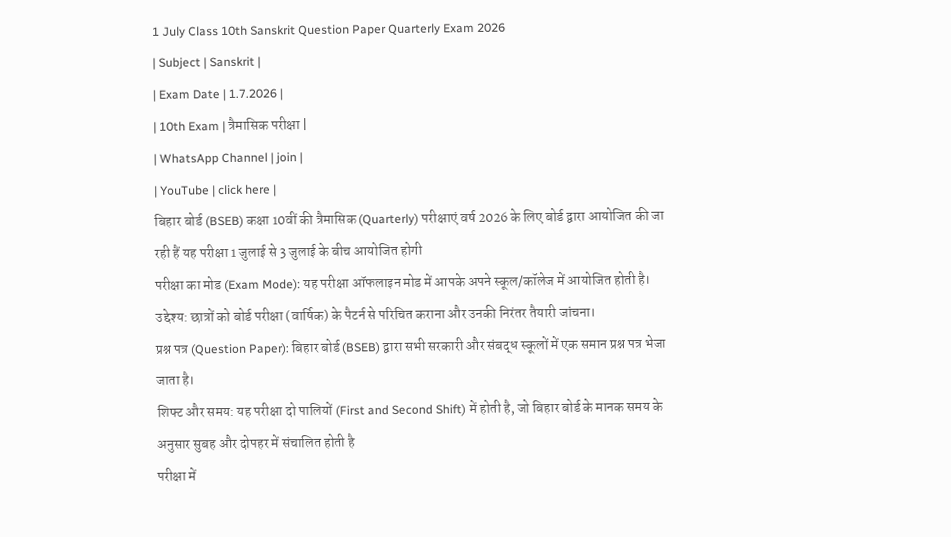1 July Class 10th Sanskrit Question Paper Quarterly Exam 2026
| Subject | Sanskrit |
| Exam Date | 1.7.2026 |
| 10th Exam | त्रैमासिक परीक्षा |
| WhatsApp Channel | join |
| YouTube | click here |
बिहार बोर्ड (BSEB) कक्षा 10वीं की त्रैमासिक (Quarterly) परीक्षाएं वर्ष 2026 के लिए बोर्ड द्वारा आयोजित की जा रही हैं यह परीक्षा 1 जुलाई से 3 जुलाई के बीच आयोजित होगी
परीक्षा का मोड (Exam Mode): यह परीक्षा ऑफलाइन मोड में आपके अपने स्कूल/कॉलेज में आयोजित होती है।
उद्देश्य: छात्रों को बोर्ड परीक्षा (वार्षिक) के पैटर्न से परिचित कराना और उनकी निरंतर तैयारी जांचना।
प्रश्न पत्र (Question Paper): बिहार बोर्ड (BSEB) द्वारा सभी सरकारी और संबद्ध स्कूलों में एक समान प्रश्न पत्र भेजा जाता है।
शिफ्ट और समय: यह परीक्षा दो पालियों (First and Second Shift) में होती है, जो बिहार बोर्ड के मानक समय के अनुसार सुबह और दोपहर में संचालित होती है
परीक्षा में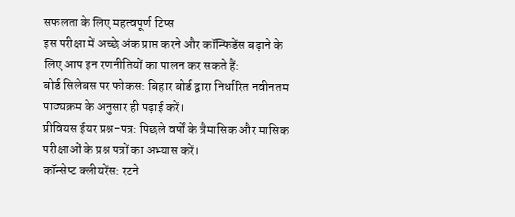सफलता के लिए महत्वपूर्ण टिप्स
इस परीक्षा में अच्छे अंक प्राप्त करने और कॉन्फिडेंस बढ़ाने के लिए आप इन रणनीतियों का पालन कर सकते हैं:
बोर्ड सिलेबस पर फोकस: बिहार बोर्ड द्वारा निर्धारित नवीनतम पाठ्यक्रम के अनुसार ही पढ़ाई करें।
प्रीवियस ईयर प्रश्न-पत्र: पिछले वर्षों के त्रैमासिक और मासिक परीक्षाओं के प्रश्न पत्रों का अभ्यास करें।
कॉन्सेप्ट क्लीयरेंस: रटने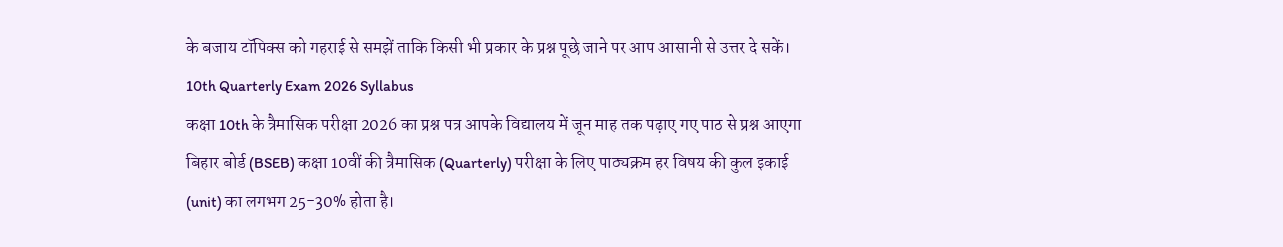के बजाय टॉपिक्स को गहराई से समझें ताकि किसी भी प्रकार के प्रश्न पूछे जाने पर आप आसानी से उत्तर दे सकें।
10th Quarterly Exam 2026 Syllabus
कक्षा 10th के त्रैमासिक परीक्षा 2026 का प्रश्न पत्र आपके विद्यालय में जून माह तक पढ़ाए गए पाठ से प्रश्न आएगा
बिहार बोर्ड (BSEB) कक्षा 10वीं की त्रैमासिक (Quarterly) परीक्षा के लिए पाठ्यक्रम हर विषय की कुल इकाई (unit) का लगभग 25-30% होता है।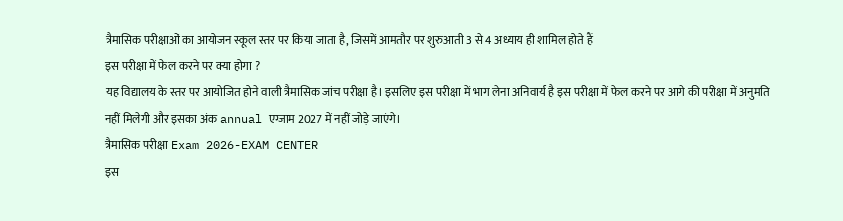त्रैमासिक परीक्षाओं का आयोजन स्कूल स्तर पर किया जाता है, जिसमें आमतौर पर शुरुआती 3 से 4 अध्याय ही शामिल होते हैं
इस परीक्षा में फेल करने पर क्या होगा ?
यह विद्यालय के स्तर पर आयोजित होने वाली त्रैमासिक जांच परीक्षा है। इसलिए इस परीक्षा में भाग लेना अनिवार्य है इस परीक्षा में फेल करने पर आगे की परीक्षा में अनुमति नहीं मिलेगी और इसका अंक annual एग्जाम 2027 में नहीं जोड़े जाएंगे।
त्रैमासिक परीक्षा Exam 2026-EXAM CENTER
इस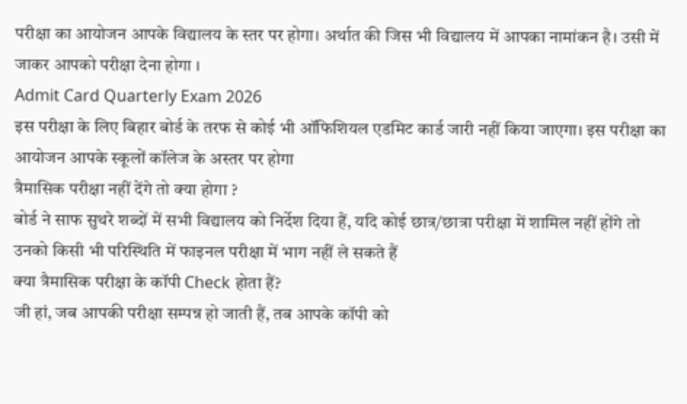परीक्षा का आयोजन आपके विद्यालय के स्तर पर होगा। अर्थात की जिस भी विद्यालय में आपका नामांकन है। उसी में जाकर आपको परीक्षा देना होगा ।
Admit Card Quarterly Exam 2026
इस परीक्षा के लिए बिहार बोर्ड के तरफ से कोई भी ऑफिशियल एडमिट कार्ड जारी नहीं किया जाएगा। इस परीक्षा का आयोजन आपके स्कूलों कॉलेज के अस्तर पर होगा
त्रैमासिक परीक्षा नहीं देंगे तो क्या होगा ?
बोर्ड ने साफ सुथरे शब्दों में सभी विद्यालय को निर्देश दिया हैं, यदि कोई छात्र/छात्रा परीक्षा में शामिल नहीं होंगे तो उनको किसी भी परिस्थिति में फाइनल परीक्षा में भाग नहीं ले सकते हैं
क्या त्रैमासिक परीक्षा के कॉपी Check होता हैं?
जी हां, जब आपकी परीक्षा सम्पन्न हो जाती हैं, तब आपके कॉपी को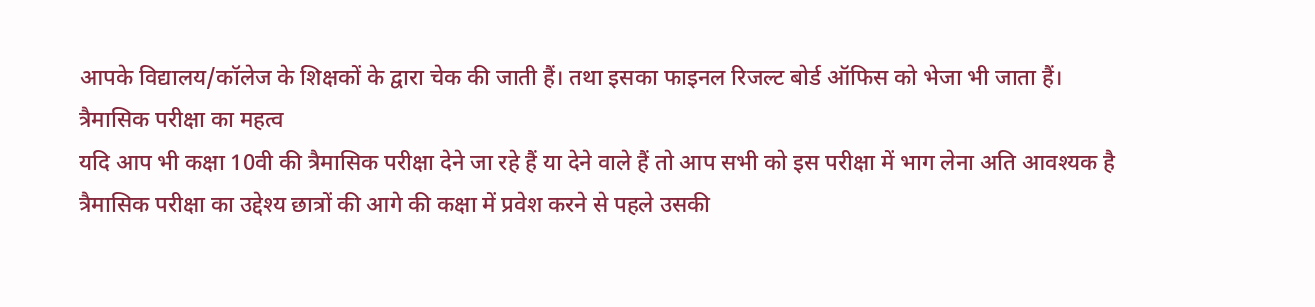आपके विद्यालय/कॉलेज के शिक्षकों के द्वारा चेक की जाती हैं। तथा इसका फाइनल रिजल्ट बोर्ड ऑफिस को भेजा भी जाता हैं।
त्रैमासिक परीक्षा का महत्व
यदि आप भी कक्षा 10वी की त्रैमासिक परीक्षा देने जा रहे हैं या देने वाले हैं तो आप सभी को इस परीक्षा में भाग लेना अति आवश्यक है त्रैमासिक परीक्षा का उद्देश्य छात्रों की आगे की कक्षा में प्रवेश करने से पहले उसकी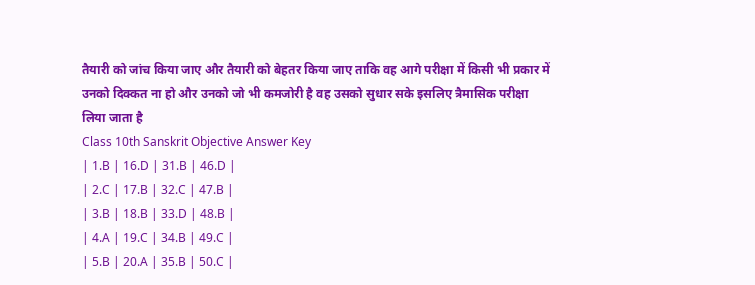तैयारी को जांच किया जाए और तैयारी को बेहतर किया जाए ताकि वह आगे परीक्षा में किसी भी प्रकार में उनको दिक्कत ना हो और उनको जो भी कमजोरी है वह उसको सुधार सके इसलिए त्रैमासिक परीक्षा लिया जाता है
Class 10th Sanskrit Objective Answer Key
| 1.B | 16.D | 31.B | 46.D |
| 2.C | 17.B | 32.C | 47.B |
| 3.B | 18.B | 33.D | 48.B |
| 4.A | 19.C | 34.B | 49.C |
| 5.B | 20.A | 35.B | 50.C |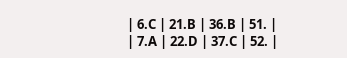| 6.C | 21.B | 36.B | 51. |
| 7.A | 22.D | 37.C | 52. |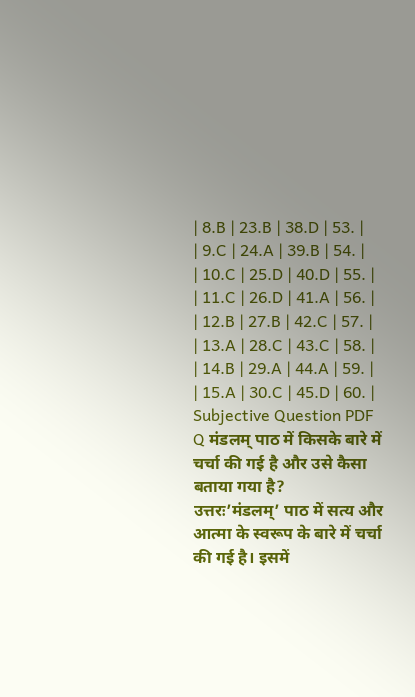| 8.B | 23.B | 38.D | 53. |
| 9.C | 24.A | 39.B | 54. |
| 10.C | 25.D | 40.D | 55. |
| 11.C | 26.D | 41.A | 56. |
| 12.B | 27.B | 42.C | 57. |
| 13.A | 28.C | 43.C | 58. |
| 14.B | 29.A | 44.A | 59. |
| 15.A | 30.C | 45.D | 60. |
Subjective Question PDF
Q मंडलम् पाठ में किसके बारे में चर्चा की गई है और उसे कैसा बताया गया है?
उत्तरः’मंडलम्’ पाठ में सत्य और आत्मा के स्वरूप के बारे में चर्चा की गई है। इसमें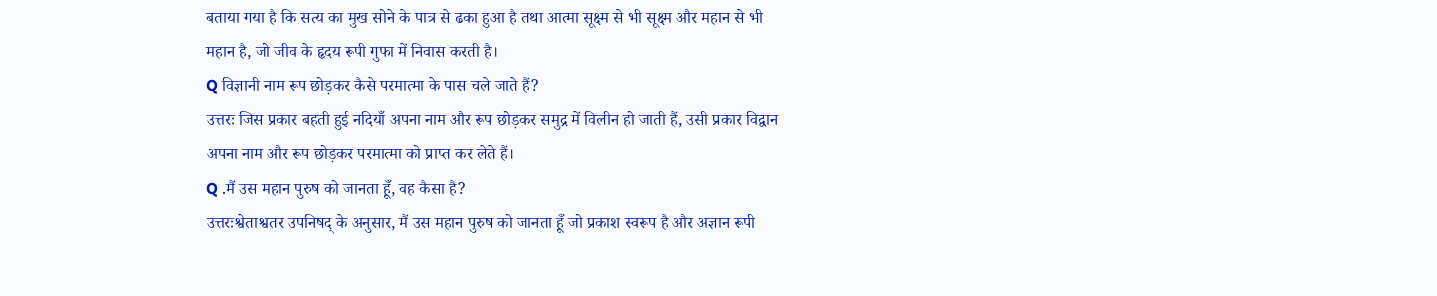बताया गया है कि सत्य का मुख सोने के पात्र से ढका हुआ है तथा आत्मा सूक्ष्म से भी सूक्ष्म और महान से भी महान है, जो जीव के हृदय रूपी गुफा में निवास करती है।
Q विज्ञानी नाम रूप छोड़कर कैसे परमात्मा के पास चले जाते हैं?
उत्तरः जिस प्रकार बहती हुई नदियाँ अपना नाम और रूप छोड़कर समुद्र में विलीन हो जाती हैं, उसी प्रकार विद्वान अपना नाम और रूप छोड़कर परमात्मा को प्राप्त कर लेते हैं।
Q .मैं उस महान पुरुष को जानता हूँ, वह कैसा है?
उत्तरःश्वेताश्वतर उपनिषद् के अनुसार, मैं उस महान पुरुष को जानता हूँ जो प्रकाश स्वरूप है और अज्ञान रूपी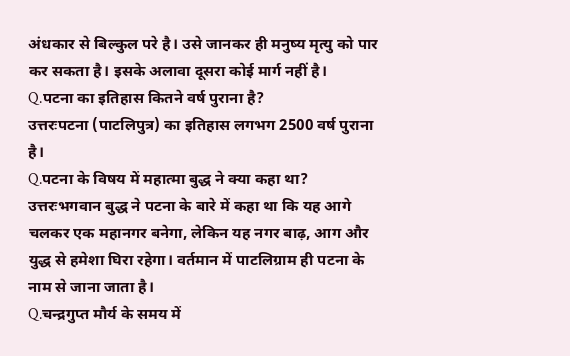अंधकार से बिल्कुल परे है। उसे जानकर ही मनुष्य मृत्यु को पार कर सकता है। इसके अलावा दूसरा कोई मार्ग नहीं है।
Q.पटना का इतिहास कितने वर्ष पुराना है?
उत्तरःपटना (पाटलिपुत्र) का इतिहास लगभग 2500 वर्ष पुराना है।
Q.पटना के विषय में महात्मा बुद्ध ने क्या कहा था?
उत्तरःभगवान बुद्ध ने पटना के बारे में कहा था कि यह आगे चलकर एक महानगर बनेगा, लेकिन यह नगर बाढ़, आग और युद्ध से हमेशा घिरा रहेगा। वर्तमान में पाटलिग्राम ही पटना के नाम से जाना जाता है।
Q.चन्द्रगुप्त मौर्य के समय में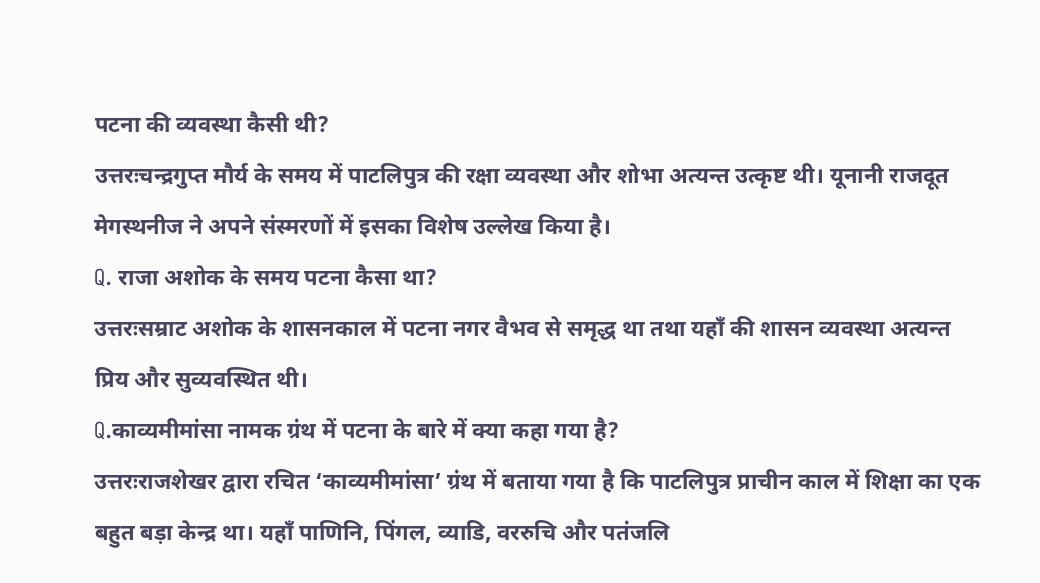पटना की व्यवस्था कैसी थी?
उत्तरःचन्द्रगुप्त मौर्य के समय में पाटलिपुत्र की रक्षा व्यवस्था और शोभा अत्यन्त उत्कृष्ट थी। यूनानी राजदूत मेगस्थनीज ने अपने संस्मरणों में इसका विशेष उल्लेख किया है।
Q. राजा अशोक के समय पटना कैसा था?
उत्तरःसम्राट अशोक के शासनकाल में पटना नगर वैभव से समृद्ध था तथा यहाँ की शासन व्यवस्था अत्यन्त प्रिय और सुव्यवस्थित थी।
Q.काव्यमीमांसा नामक ग्रंथ में पटना के बारे में क्या कहा गया है?
उत्तरःराजशेखर द्वारा रचित ‘काव्यमीमांसा’ ग्रंथ में बताया गया है कि पाटलिपुत्र प्राचीन काल में शिक्षा का एक बहुत बड़ा केन्द्र था। यहाँ पाणिनि, पिंगल, व्याडि, वररुचि और पतंजलि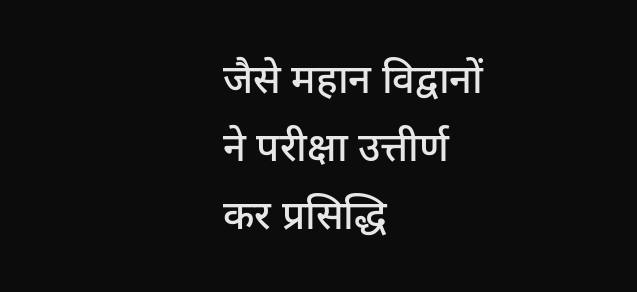जैसे महान विद्वानों ने परीक्षा उत्तीर्ण कर प्रसिद्धि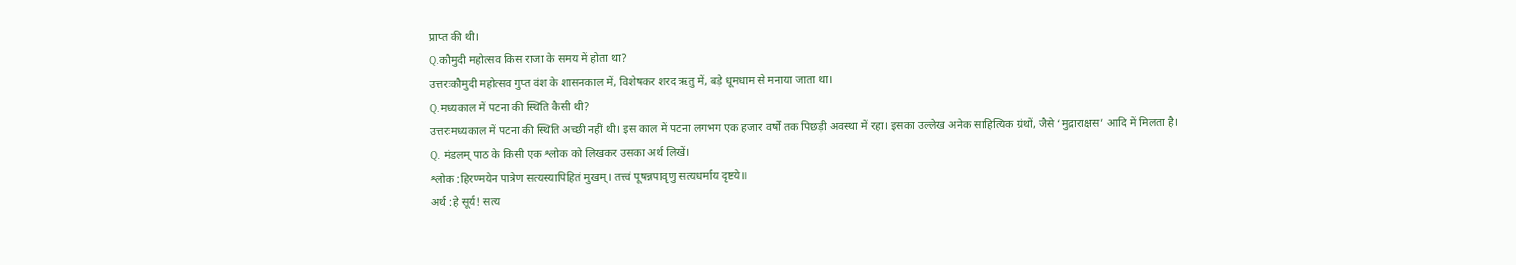प्राप्त की थी।
Q.कौमुदी महोत्सव किस राजा के समय में होता था?
उत्तरःकौमुदी महोत्सव गुप्त वंश के शासनकाल में, विशेषकर शरद ऋतु में, बड़े धूमधाम से मनाया जाता था।
Q.मध्यकाल में पटना की स्थिति कैसी थी?
उत्तरःमध्यकाल में पटना की स्थिति अच्छी नहीं थी। इस काल में पटना लगभग एक हजार वर्षों तक पिछड़ी अवस्था में रहा। इसका उल्लेख अनेक साहित्यिक ग्रंथों, जैसे ‘मुद्राराक्षस’ आदि में मिलता है।
Q. मंडलम् पाठ के किसी एक श्लोक को लिखकर उसका अर्थ लिखें।
श्लोक :हिरण्मयेन पात्रेण सत्यस्यापिहितं मुखम्। तत्त्वं पूषन्नपावृणु सत्यधर्माय दृष्टये॥
अर्थ :हे सूर्य! सत्य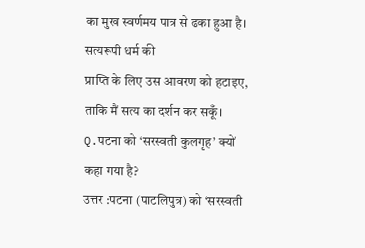का मुख स्वर्णमय पात्र से ढका हुआ है। सत्यरूपी धर्म की
प्राप्ति के लिए उस आवरण को हटाइए, ताकि मैं सत्य का दर्शन कर सकूँ।
Q.पटना को ‘सरस्वती कुलगृह’ क्यों कहा गया है?
उत्तर :पटना (पाटलिपुत्र) को ‘सरस्वती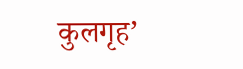कुलगृह’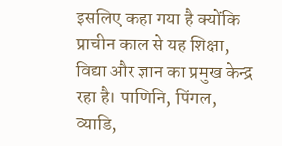इसलिए कहा गया है क्योंकि प्राचीन काल से यह शिक्षा, विद्या और ज्ञान का प्रमुख केन्द्र रहा है। पाणिनि, पिंगल, व्याडि,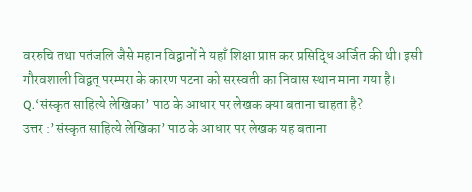वररुचि तथा पतंजलि जैसे महान विद्वानों ने यहाँ शिक्षा प्राप्त कर प्रसिद्धि अर्जित की थी। इसी गौरवशाली विद्वत् परम्परा के कारण पटना को सरस्वती का निवास स्थान माना गया है।
Q.‘संस्कृत साहित्ये लेखिका’ पाठ के आधार पर लेखक क्या बताना चाहता है?
उत्तर :’संस्कृत साहित्ये लेखिका’ पाठ के आधार पर लेखक यह बताना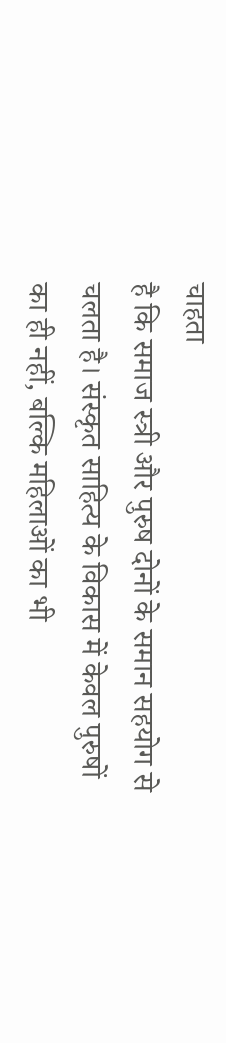चाहता
है कि समाज स्त्री और पुरुष दोनों के समान सहयोग से चलता है। संस्कृत साहित्य के विकास में केवल पुरुषों का ही नहीं, बल्कि महिलाओं का भी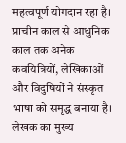महत्वपूर्ण योगदान रहा है। प्राचीन काल से आधुनिक काल तक अनेक कवयित्रियों, लेखिकाओं और विदुषियों ने संस्कृत भाषा को समृद्ध बनाया है। लेखक का मुख्य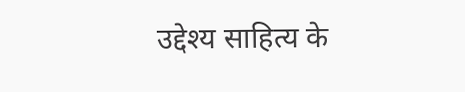उद्देश्य साहित्य के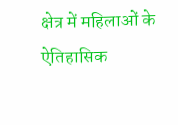क्षेत्र में महिलाओं के ऐतिहासिक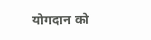योगदान को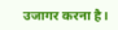उजागर करना है।